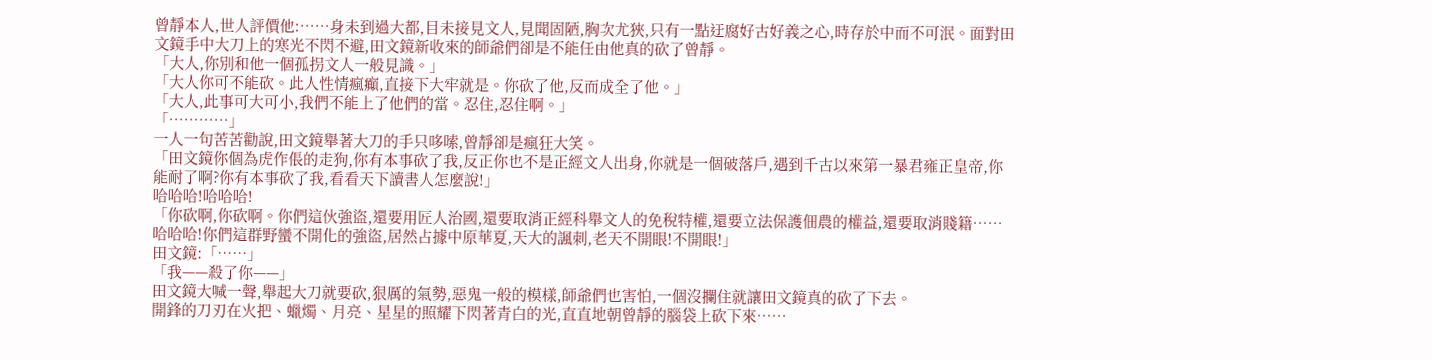曾靜本人,世人評價他:……身未到過大都,目未接見文人,見聞固陋,胸次尤狹,只有一點迂腐好古好義之心,時存於中而不可泯。面對田文鏡手中大刀上的寒光不閃不避,田文鏡新收來的師爺們卻是不能任由他真的砍了曾靜。
「大人,你別和他一個孤拐文人一般見識。」
「大人你可不能砍。此人性情瘋癲,直接下大牢就是。你砍了他,反而成全了他。」
「大人,此事可大可小,我們不能上了他們的當。忍住,忍住啊。」
「…………」
一人一句苦苦勸說,田文鏡舉著大刀的手只哆嗦,曾靜卻是瘋狂大笑。
「田文鏡你個為虎作倀的走狗,你有本事砍了我,反正你也不是正經文人出身,你就是一個破落戶,遇到千古以來第一暴君雍正皇帝,你能耐了啊?你有本事砍了我,看看天下讀書人怎麼說!」
哈哈哈!哈哈哈!
「你砍啊,你砍啊。你們這伙強盜,還要用匠人治國,還要取消正經科舉文人的免稅特權,還要立法保護佃農的權益,還要取消賤籍……哈哈哈!你們這群野蠻不開化的強盜,居然占據中原華夏,天大的諷刺,老天不開眼!不開眼!」
田文鏡:「……」
「我——殺了你——」
田文鏡大喊一聲,舉起大刀就要砍,狠厲的氣勢,惡鬼一般的模樣,師爺們也害怕,一個沒攔住就讓田文鏡真的砍了下去。
開鋒的刀刃在火把、蠟燭、月亮、星星的照耀下閃著青白的光,直直地朝曾靜的腦袋上砍下來……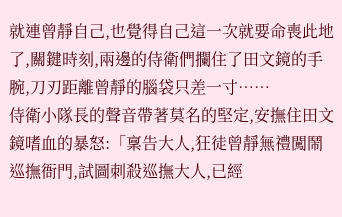就連曾靜自己,也覺得自己這一次就要命喪此地了,關鍵時刻,兩邊的侍衛們攔住了田文鏡的手腕,刀刃距離曾靜的腦袋只差一寸……
侍衛小隊長的聲音帶著莫名的堅定,安撫住田文鏡嗜血的暴怒:「稟告大人,狂徒曾靜無禮闖鬧巡撫衙門,試圖刺殺巡撫大人,已經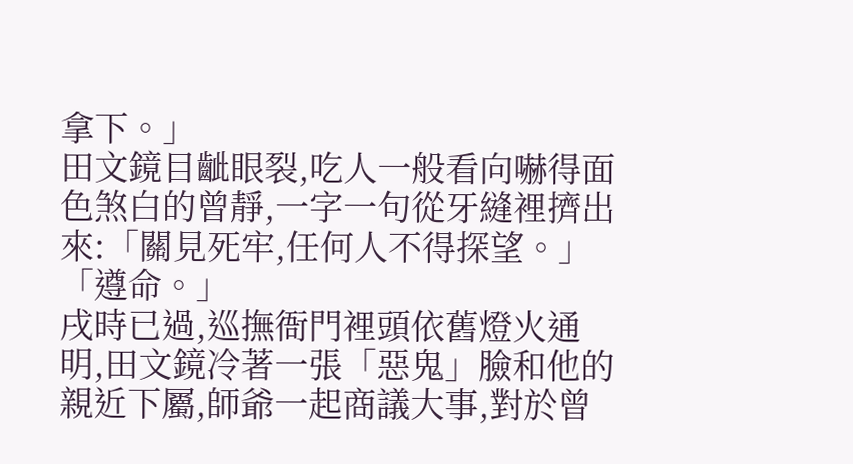拿下。」
田文鏡目齜眼裂,吃人一般看向嚇得面色煞白的曾靜,一字一句從牙縫裡擠出來:「關見死牢,任何人不得探望。」
「遵命。」
戌時已過,巡撫衙門裡頭依舊燈火通明,田文鏡冷著一張「惡鬼」臉和他的親近下屬,師爺一起商議大事,對於曾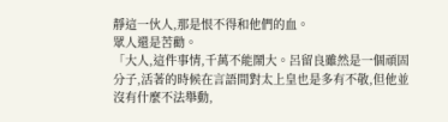靜這一伙人,那是恨不得和他們的血。
眾人還是苦勸。
「大人,這件事情,千萬不能鬧大。呂留良雖然是一個頑固分子,活著的時候在言語間對太上皇也是多有不敬,但他並沒有什麼不法舉動,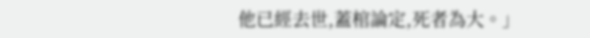他已經去世,蓋棺論定,死者為大。」